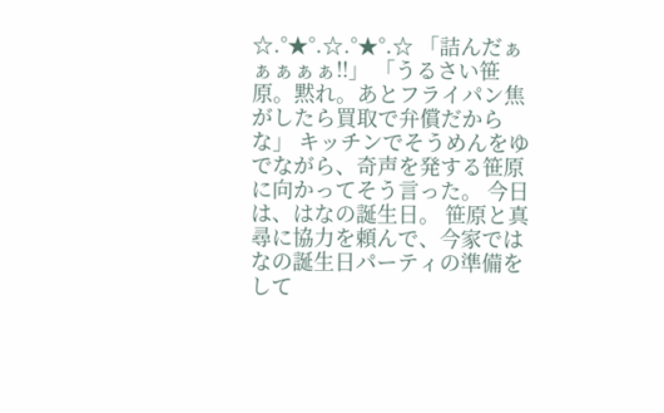☆.°★°.☆.°★°.☆ 「詰んだぁぁぁぁぁ!!」 「うるさい笹原。黙れ。あとフライパン焦がしたら買取で弁償だからな」 キッチンでそうめんをゆでながら、奇声を発する笹原に向かってそう言った。 今日は、はなの誕生日。 笹原と真尋に協力を頼んで、今家ではなの誕生日パーティの準備をして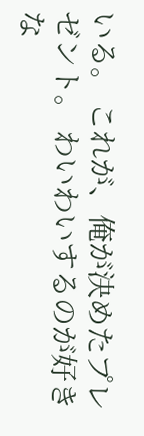いる。 これが、俺が決めたプレゼント。 わいわいするのが好きな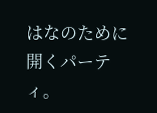はなのために開くパーティ。